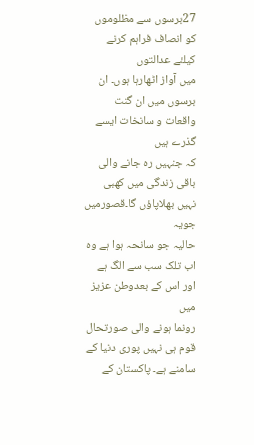27برسوں سے مظلوموں کو انصاف فراہم کرنے کیلئے عدالتوں
میں آواز اٹھارہا ہوں۔ ان برسوں میں ان گنت واقعات و سانخات ایسے گذرے ہیں
کہ جنہیں رہ جانے والی باقی زندگی میں کھبی نہیں بھلاپاؤں گا۔قصورمیں جویہ
حالیہ جو سانحہ ہوا ہے وہ اب تلک سب سے الگ ہے اور اس کے بعدوطن عزیز میں
رونما ہونے والی صورتحال قوم ہی نہیں پوری دنیا کے سامنے ہے۔ پاکستان کے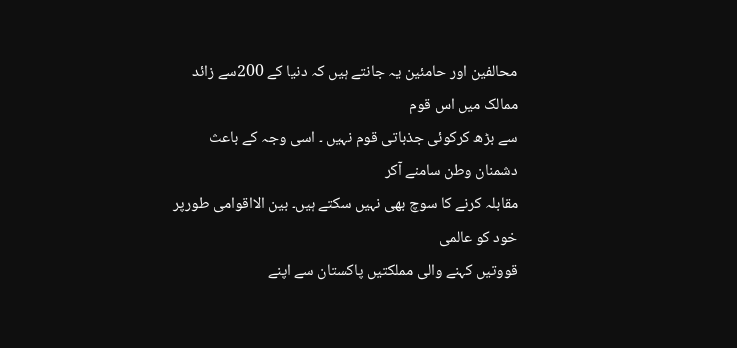محالفین اور حامئین یہ جانتے ہیں کہ دنیا کے 200سے زائد ممالک میں اس قوم
سے بڑھ کرکوئی جذباتی قوم نہیں ۔ اسی وجہ کے باعث دشمنان وطن سامنے آکر
مقابلہ کرنے کا سوچ بھی نہیں سکتے ہیں۔ بین الااقوامی طورپر خود کو عالمی
قووتیں کہنے والی مملکتیں پاکستان سے اپنے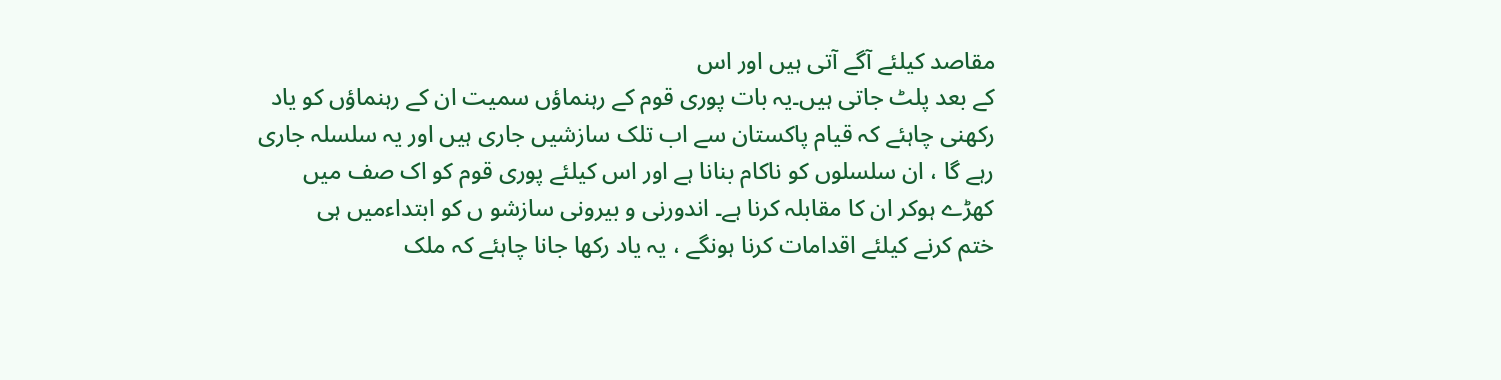مقاصد کیلئے آگے آتی ہیں اور اس
کے بعد پلٹ جاتی ہیں۔یہ بات پوری قوم کے رہنماؤں سمیت ان کے رہنماؤں کو یاد
رکھنی چاہئے کہ قیام پاکستان سے اب تلک سازشیں جاری ہیں اور یہ سلسلہ جاری
رہے گا ، ان سلسلوں کو ناکام بنانا ہے اور اس کیلئے پوری قوم کو اک صف میں
کھڑے ہوکر ان کا مقابلہ کرنا ہے۔ اندورنی و بیرونی سازشو ں کو ابتداءمیں ہی
ختم کرنے کیلئے اقدامات کرنا ہونگے ، یہ یاد رکھا جانا چاہئے کہ ملک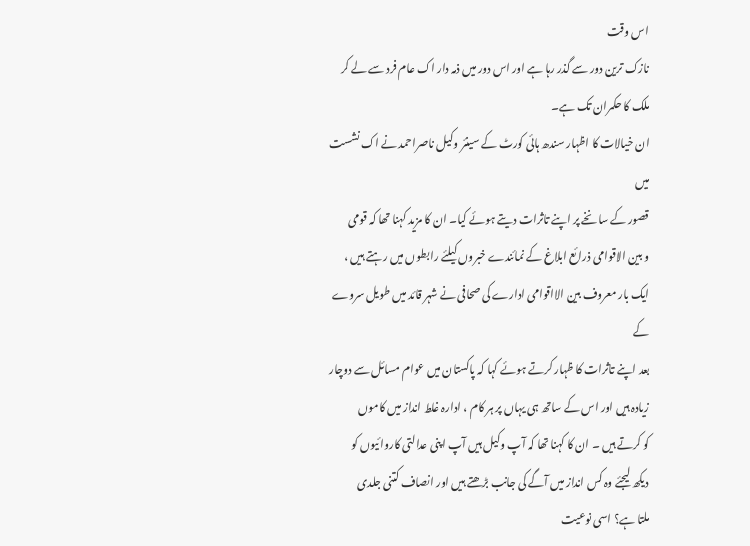اس وقت
نازک ترین دور سے گذر رہا ہے اور اس دور میں ذمہ دار اک عام فرد سے لے کر
ملک کا حکمران تک ہے۔
ان خیالات کا اظہار سندھ ہائی کورٹ کے سینئر وکیل ناصراحمد نے اک نشست میں
قصور کے سانخے پر اپنے تاثرات دیتے ہوئے کیا۔ ان کا مزید کہنا تھا کہ قومی
و بین الاقوامی ذرائع ابلاغ کے نمائندے خبروں کیلئے رابطوں میں رہتے ہیں ،
ایک بار معروف بین الااقوامی ادارے کی صحافی نے شہر قائد میں طویل سروے کے
بعد اپنے تاثرات کا ظہار کرتے ہوئے کہا کہ پاکستان میں عوام مسائل سے دوچار
زیادہ ہیں اور اس کے ساتھ ہی یہاں پر ہر کام ، ادارہ غلط انداز میں کاموں
کو کرتے ہیں ۔ ان کا کہنا تھا کہ آپ وکیل ہیں آپ اپنی عدالتی کاروائیوں کو
دیکھ لیجئے وہ کس انداز میں آگے کی جانب بڑھتے ہیں اور انصاف کتنی جلدی
ملتا ہے؟ اسی نوعیت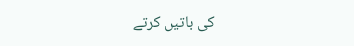کی باتیں کرتے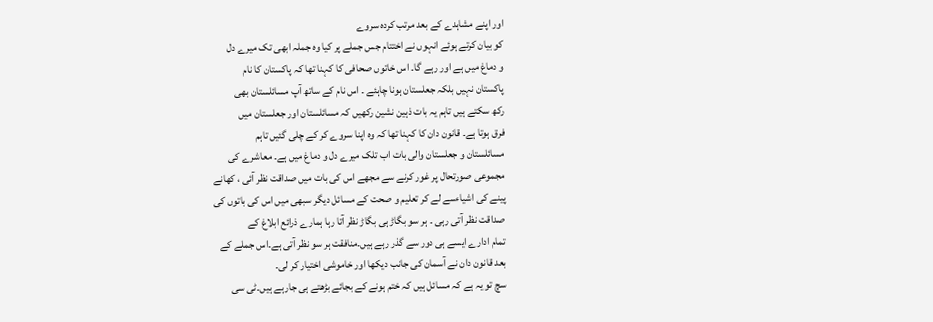اور اپنے مشاہدے کے بعد مرتب کردہ سروے
کو بیان کرتے ہوئے انہوں نے اختتام جس جملے پر کیا وہ جملہ ابھی تک میرے دل
و دماغ میں ہے اور رہے گا۔ اس خاتوں صحافی کا کہنا تھا کہ پاکستان کا نام
پاکستان نہیں بلکہ جعلستان ہونا چاہئے ۔ اس نام کے ساتھ آپ مسائلستان بھی
رکھ سکتے ہیں تاہم یہ بات ذہین نشین رکھیں کہ مسائلستان اور جعلستان میں
فرق ہوتا ہے۔ قانون دان کا کہنا تھا کہ وہ اپنا سروے کر کے چلی گئیں تاہم
مسائلستان و جعلستان والی بات اب تلک میرے دل و دماغ میں ہے۔ معاشرے کی
مجموعی صورتحال پر غور کرنے سے مجھے اس کی بات میں صداقت نظر آئی ، کھانے
پینے کی اشیاءسے لے کر تعلیم و صحت کے مسائل دیگر سبھی میں اس کی باتوں کی
صداقت نظر آتی رہی ۔ ہر سو بگاڑ ہی بگاڑ نظر آتا رہا ہمارے ذرائع ابلاغ کے
تمام ادارے ایسے ہی دور سے گذر رہے ہیں۔منافقت ہر سو نظر آتی ہے۔اس جملے کے
بعد قانون دان نے آسمان کی جانب دیکھا اور خاموشی اختیار کر لی۔
سچ تو یہ ہے کہ مسائل ہیں کہ ختم ہونے کے بجائے بڑھتے ہی جارہے ہیں۔ٹی سی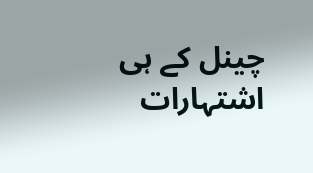چینل کے ہی اشتہارات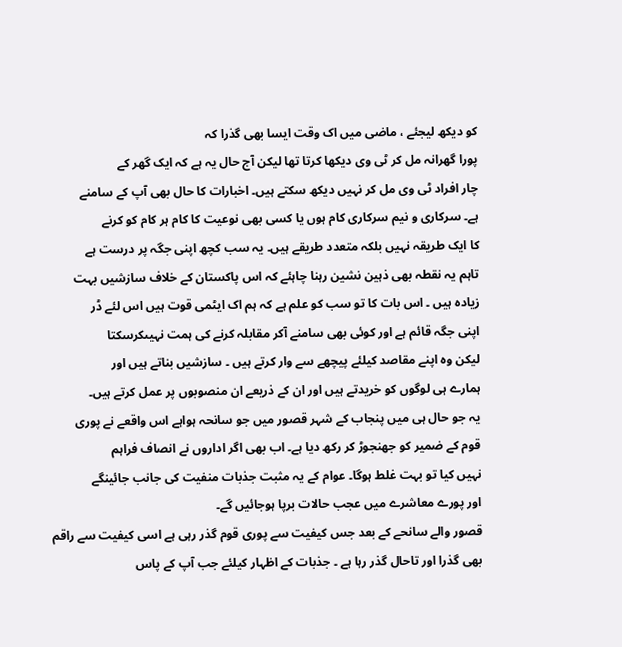کو دیکھ لیجئے ، ماضی میں اک وقت ایسا بھی گذرا کہ
پورا گھرانہ مل کر ٹی وی دیکھا کرتا تھا لیکن آج حال یہ ہے کہ ایک گھر کے
چار افراد ٹی وی مل کر نہیں دیکھ سکتے ہیں۔ اخبارات کا حال بھی آپ کے سامنے
ہے۔ سرکاری و نیم سرکاری کام ہوں یا کسی بھی نوعیت کا کام ہر کام کو کرنے
کا ایک طریقہ نہیں بلکہ متعدد طریقے ہیں۔ یہ سب کچھ اپنی جگہ پر درست ہے
تاہم یہ نقطہ بھی ذہین نشین رہنا چاہئے کہ اس پاکستان کے خلاف سازشیں بہت
زیادہ ہیں ۔ اس بات کا تو سب کو علم ہے کہ ہم اک ایٹمی قوت ہیں اس لئے ڈر
اپنی جگہ قائم ہے اور کوئی بھی سامنے آکر مقابلہ کرنے کی ہمت نہیںکرسکتا
لیکن وہ اپنے مقاصد کیلئے پیچھے سے وار کرتے ہیں ۔ سازشیں بناتے ہیں اور
ہمارے ہی لوگوں کو خریدتے ہیں اور ان کے ذریعے ان منصوبوں پر عمل کرتے ہیں۔
یہ جو حال ہی میں پنجاب کے شہر قصور میں جو سانحہ ہواہے اس واقعے نے پوری
قوم کے ضمیر کو جھنجوڑ کر رکھ دیا ہے۔ اب بھی اگر اداروں نے انصاف فراہم
نہیں کیا تو بہت غلط ہوگا۔ عوام کے یہ مثبت جذبات منفیت کی جانب جائینگے
اور پورے معاشرے میں عجب حالات برپا ہوجائیں گے۔
قصور والے سانحے کے بعد جس کیفیت سے پوری قوم گذر رہی ہے اسی کیفیت سے راقم
بھی گذرا اور تاحال گذر رہا ہے ۔ جذبات کے اظہار کیلئے جب آپ کے پاس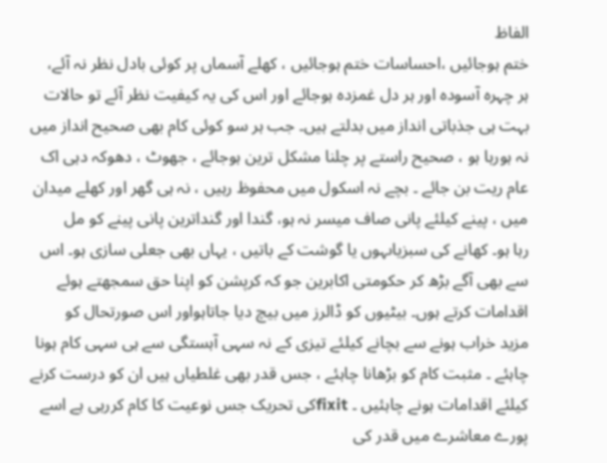الفاظ
ختم ہوجائیں ،احساسات ختم ہوجائیں ، کھلے آسماں پر کوئی بادل نظر نہ آئے،
ہر چہرہ آسودہ اور ہر دل غمزدہ ہوجائے اور اس کی یہ کیفیت نظر آئے تو حالات
بہت ہی جذباتی انداز میں بدلتے ہیں۔ جب ہر سو کوئی کام بھی صحیح انداز میں
نہ ہورہا ہو ، صحیح راستے پر چلنا مشکل ترین ہوجائے ، جھوٹ ، دھوکہ دہی اک
عام ریت بن جائے ۔ بچے نہ اسکول میں محفوظ رہیں ، نہ ہی گھر اور کھلے میدان
میں ، پینے کیلئے پانی صاف میسر نہ ہو، گندا اور گنداترین پانی پینے کو مل
رہا ہو۔ کھانے کی سبزیاںہوں یا گوشت کے باتیں ، یہاں بھی جعلی سازی ہو۔ اس
سے بھی آگے بڑھ کر حکومتی اکابرین جو کہ کرپشن کو اپنا حق سمجھتے ہوئے
اقدامات کرتے ہوں۔ بیٹیوں کو ڈالرز میں بیچ دیا جاتاہواور اس صورتحال کو
مزید خراب ہونے سے بچانے کیلئے تیزی کے نہ سہی آہستگی سے ہی سہی کام ہونا
چاہئے ۔ مثبت کام کو بڑھانا چاہئے ، جس قدر بھی غلطیاں ہیں ان کو درست کرنے
کیلئے اقدامات ہونے چاہئیں ۔ fixitکی تحریک جس نوعیت کا کام کررہی ہے اسے
پورے معاشرے میں قدر کی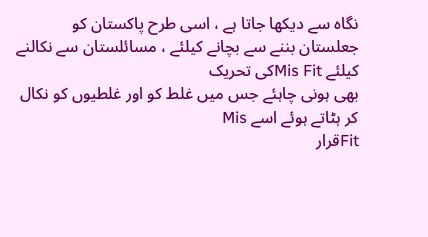نگاہ سے دیکھا جاتا ہے ، اسی طرح پاکستان کو
جعلستان بننے سے بچانے کیلئے ، مسائلستان سے نکالنے کیلئے Mis Fitکی تحریک
بھی ہونی چاہئے جس میں غلط کو اور غلطیوں کو نکال کر ہٹاتے ہوئے اسے Mis
Fitقرار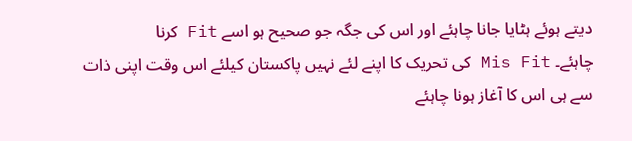دیتے ہوئے ہٹایا جانا چاہئے اور اس کی جگہ جو صحیح ہو اسے Fit کرنا
چاہئے۔ Mis Fit کی تحریک کا اپنے لئے نہیں پاکستان کیلئے اس وقت اپنی ذات
سے ہی اس کا آغاز ہونا چاہئے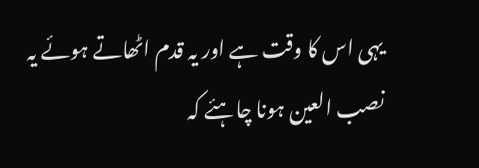یہی اس کا وقت ہے اور یہ قدم اٹھاتے ہوئے یہ
نصب العین ہونا چاہئے کہ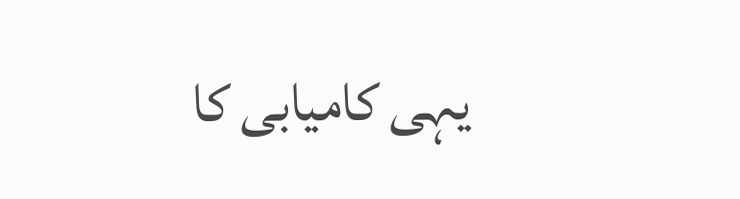یہی کامیابی کا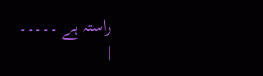راستہ ہے ۔۔۔۔۔
|